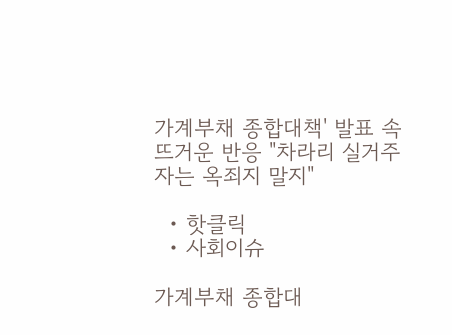가계부채 종합대책' 발표 속 뜨거운 반응 "차라리 실거주자는 옥죄지 말지"

  • 핫클릭
  • 사회이슈

가계부채 종합대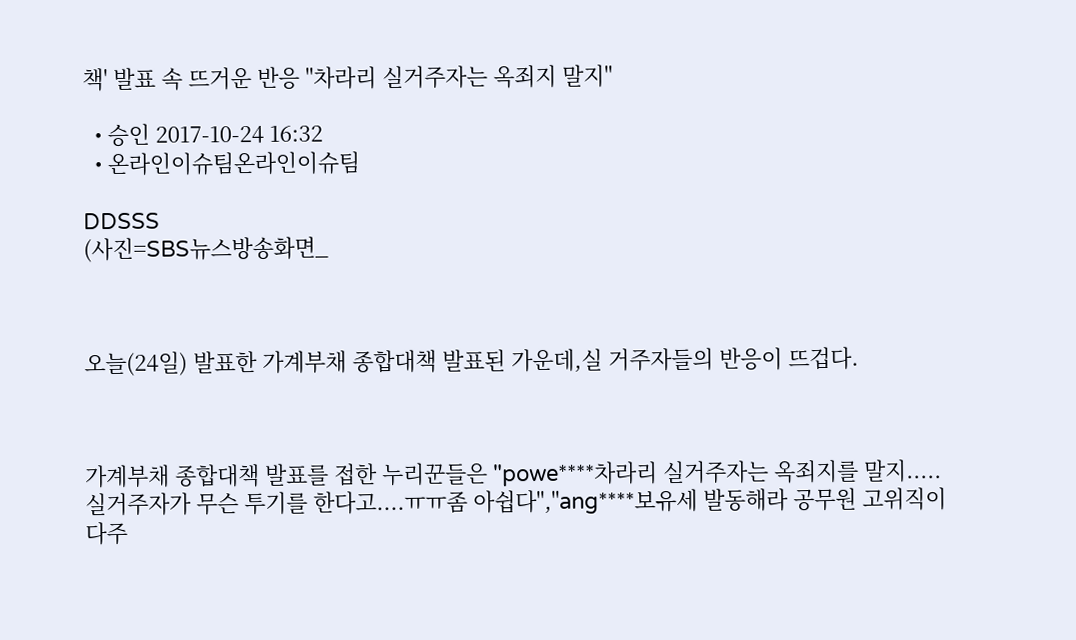책' 발표 속 뜨거운 반응 "차라리 실거주자는 옥죄지 말지"

  • 승인 2017-10-24 16:32
  • 온라인이슈팀온라인이슈팀

DDSSS
(사진=SBS뉴스방송화면_



오늘(24일) 발표한 가계부채 종합대책 발표된 가운데,실 거주자들의 반응이 뜨겁다.



가계부채 종합대책 발표를 접한 누리꾼들은 "powe****차라리 실거주자는 옥죄지를 말지.....실거주자가 무슨 투기를 한다고....ㅠㅠ좀 아쉽다","ang****보유세 발동해라 공무원 고위직이 다주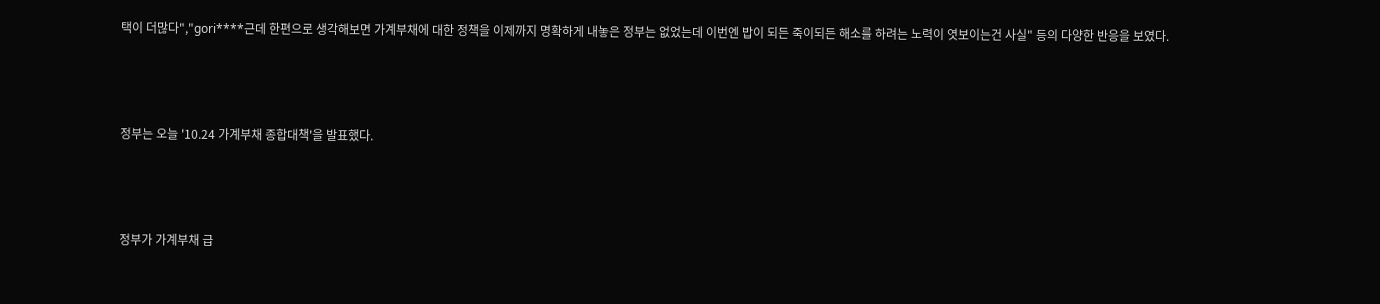택이 더많다","gori****근데 한편으로 생각해보면 가계부채에 대한 정책을 이제까지 명확하게 내놓은 정부는 없었는데 이번엔 밥이 되든 죽이되든 해소를 하려는 노력이 엿보이는건 사실" 등의 다양한 반응을 보였다.



정부는 오늘 '10.24 가계부채 종합대책'을 발표했다.



정부가 가계부채 급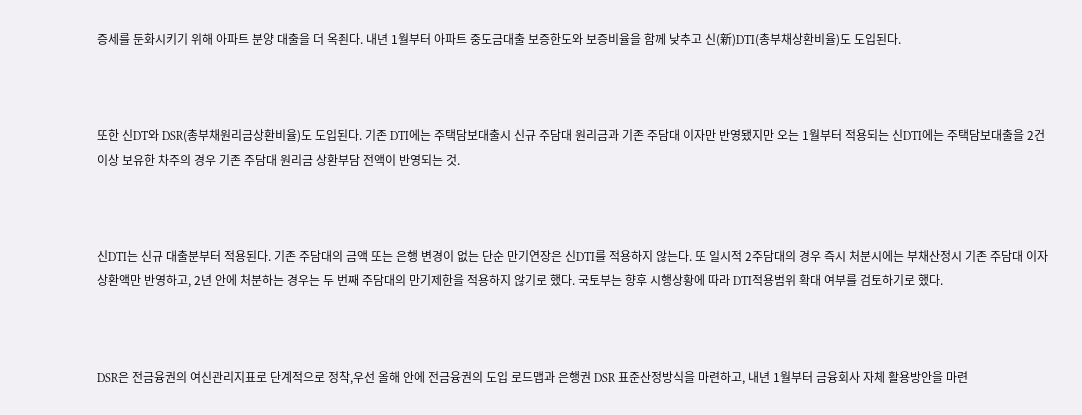증세를 둔화시키기 위해 아파트 분양 대출을 더 옥죈다. 내년 1월부터 아파트 중도금대출 보증한도와 보증비율을 함께 낮추고 신(新)DTI(총부채상환비율)도 도입된다.



또한 신DT와 DSR(총부채원리금상환비율)도 도입된다. 기존 DTI에는 주택담보대출시 신규 주담대 원리금과 기존 주담대 이자만 반영됐지만 오는 1월부터 적용되는 신DTI에는 주택담보대출을 2건 이상 보유한 차주의 경우 기존 주담대 원리금 상환부담 전액이 반영되는 것.



신DTI는 신규 대출분부터 적용된다. 기존 주담대의 금액 또는 은행 변경이 없는 단순 만기연장은 신DTI를 적용하지 않는다. 또 일시적 2주담대의 경우 즉시 처분시에는 부채산정시 기존 주담대 이자상환액만 반영하고, 2년 안에 처분하는 경우는 두 번째 주담대의 만기제한을 적용하지 않기로 했다. 국토부는 향후 시행상황에 따라 DTI적용범위 확대 여부를 검토하기로 했다.



DSR은 전금융권의 여신관리지표로 단계적으로 정착,우선 올해 안에 전금융권의 도입 로드맵과 은행권 DSR 표준산정방식을 마련하고, 내년 1월부터 금융회사 자체 활용방안을 마련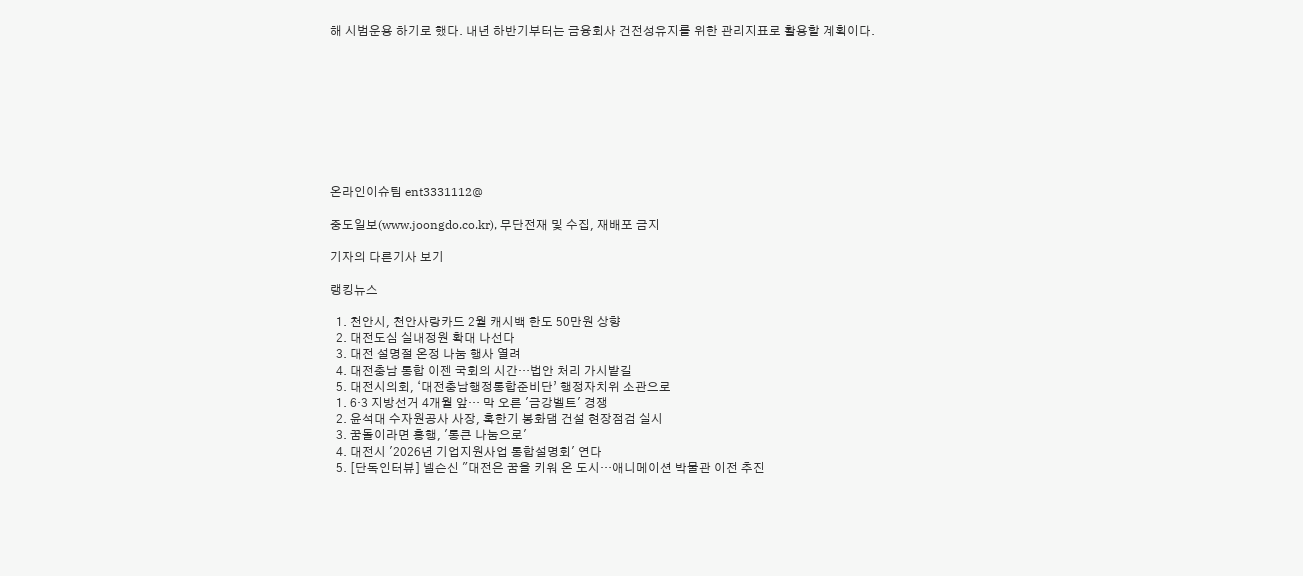해 시범운용 하기로 했다. 내년 하반기부터는 금융회사 건전성유지를 위한 관리지표로 활용할 계획이다.









온라인이슈팀 ent3331112@

중도일보(www.joongdo.co.kr), 무단전재 및 수집, 재배포 금지

기자의 다른기사 보기

랭킹뉴스

  1. 천안시, 천안사랑카드 2월 캐시백 한도 50만원 상향
  2. 대전도심 실내정원 확대 나선다
  3. 대전 설명절 온정 나눔 행사 열려
  4. 대전충남 통합 이젠 국회의 시간…법안 처리 가시밭길
  5. 대전시의회, ‘대전충남행정통합준비단’ 행정자치위 소관으로
  1. 6·3 지방선거 4개월 앞… 막 오른 '금강벨트' 경쟁
  2. 윤석대 수자원공사 사장, 혹한기 봉화댐 건설 현장점검 실시
  3. 꿈돌이라면 흥행, '통큰 나눔으로'
  4. 대전시 '2026년 기업지원사업 통합설명회' 연다
  5. [단독인터뷰] 넬슨신 "대전은 꿈을 키워 온 도시…애니메이션 박물관 이전 추진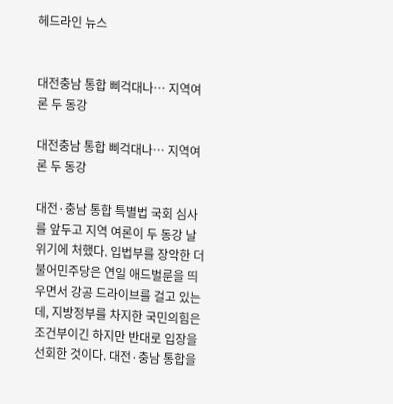헤드라인 뉴스


대전충남 통합 삐걱대나… 지역여론 두 동강

대전충남 통합 삐걱대나… 지역여론 두 동강

대전·충남 통합 특별법 국회 심사를 앞두고 지역 여론이 두 동강 날 위기에 처했다. 입법부를 장악한 더불어민주당은 연일 애드벌룬을 띄우면서 강공 드라이브를 걸고 있는데, 지방정부를 차지한 국민의힘은 조건부이긴 하지만 반대로 입장을 선회한 것이다. 대전·충남 통합을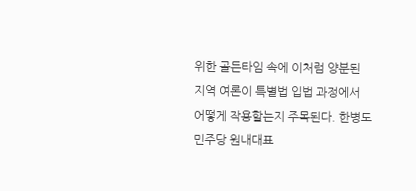위한 골든타임 속에 이처럼 양분된 지역 여론이 특별법 입법 과정에서 어떻게 작용할는지 주목된다. 한병도 민주당 원내대표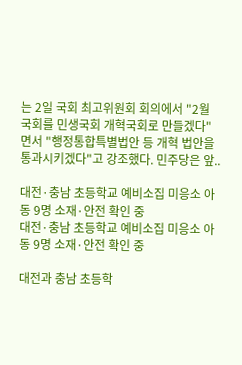는 2일 국회 최고위원회 회의에서 "2월 국회를 민생국회 개혁국회로 만들겠다"면서 "행정통합특별법안 등 개혁 법안을 통과시키겠다"고 강조했다. 민주당은 앞..

대전·충남 초등학교 예비소집 미응소 아동 9명 소재·안전 확인 중
대전·충남 초등학교 예비소집 미응소 아동 9명 소재·안전 확인 중

대전과 충남 초등학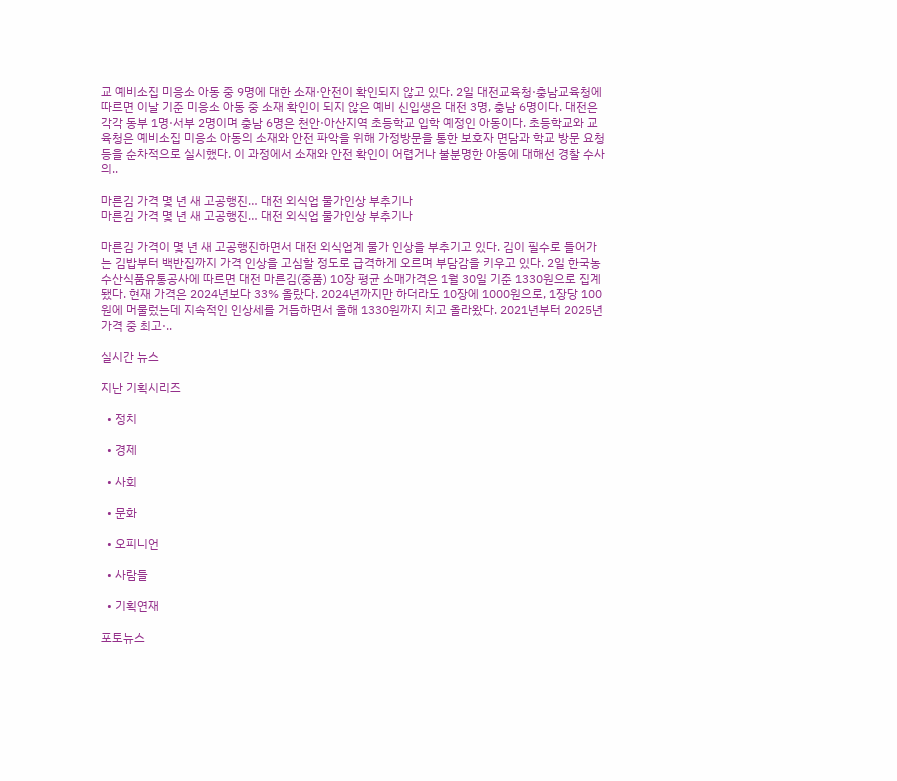교 예비소집 미응소 아동 중 9명에 대한 소재·안전이 확인되지 않고 있다. 2일 대전교육청·충남교육청에 따르면 이날 기준 미응소 아동 중 소재 확인이 되지 않은 예비 신입생은 대전 3명, 충남 6명이다. 대전은 각각 동부 1명·서부 2명이며 충남 6명은 천안·아산지역 초등학교 입학 예정인 아동이다. 초등학교와 교육청은 예비소집 미응소 아동의 소재와 안전 파악을 위해 가정방문을 통한 보호자 면담과 학교 방문 요청 등을 순차적으로 실시했다. 이 과정에서 소재와 안전 확인이 어렵거나 불분명한 아동에 대해선 경찰 수사 의..

마른김 가격 몇 년 새 고공행진… 대전 외식업 물가인상 부추기나
마른김 가격 몇 년 새 고공행진… 대전 외식업 물가인상 부추기나

마른김 가격이 몇 년 새 고공행진하면서 대전 외식업계 물가 인상을 부추기고 있다. 김이 필수로 들어가는 김밥부터 백반집까지 가격 인상을 고심할 정도로 급격하게 오르며 부담감을 키우고 있다. 2일 한국농수산식품유통공사에 따르면 대전 마른김(중품) 10장 평균 소매가격은 1월 30일 기준 1330원으로 집계됐다. 현재 가격은 2024년보다 33% 올랐다. 2024년까지만 하더라도 10장에 1000원으로, 1장당 100원에 머물렀는데 지속적인 인상세를 거듭하면서 올해 1330원까지 치고 올라왔다. 2021년부터 2025년 가격 중 최고·..

실시간 뉴스

지난 기획시리즈

  • 정치

  • 경제

  • 사회

  • 문화

  • 오피니언

  • 사람들

  • 기획연재

포토뉴스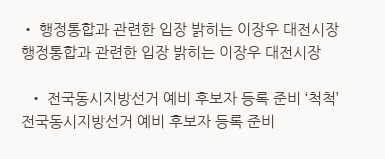• 행정통합과 관련한 입장 밝히는 이장우 대전시장 행정통합과 관련한 입장 밝히는 이장우 대전시장

  • 전국동시지방선거 예비 후보자 등록 준비 ‘척척’ 전국동시지방선거 예비 후보자 등록 준비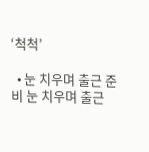‘척척’

  • 눈 치우며 출근 준비 눈 치우며 출근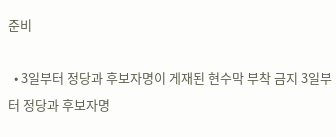준비

  • 3일부터 정당과 후보자명이 게재된 현수막 부착 금지 3일부터 정당과 후보자명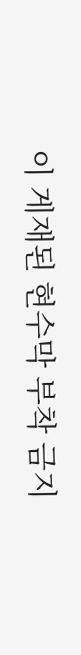이 게재된 현수막 부착 금지